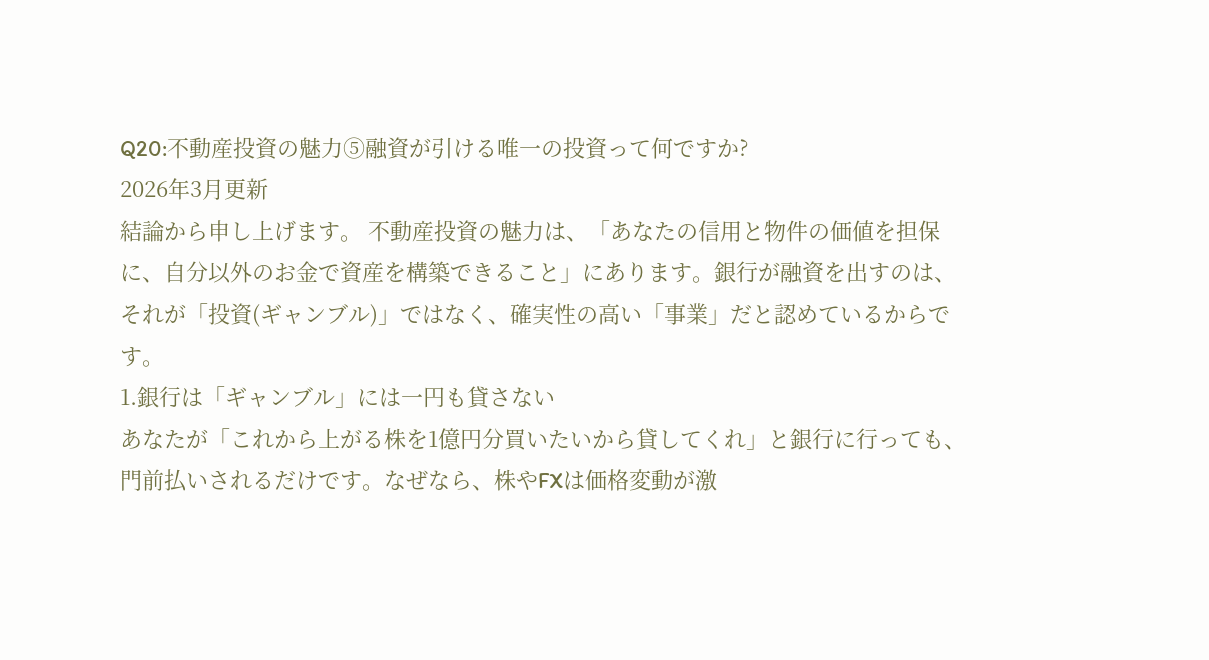Q20:不動産投資の魅力⑤融資が引ける唯一の投資って何ですか?
2026年3月更新
結論から申し上げます。 不動産投資の魅力は、「あなたの信用と物件の価値を担保に、自分以外のお金で資産を構築できること」にあります。銀行が融資を出すのは、それが「投資(ギャンブル)」ではなく、確実性の高い「事業」だと認めているからです。
1.銀行は「ギャンブル」には一円も貸さない
あなたが「これから上がる株を1億円分買いたいから貸してくれ」と銀行に行っても、門前払いされるだけです。なぜなら、株やFXは価格変動が激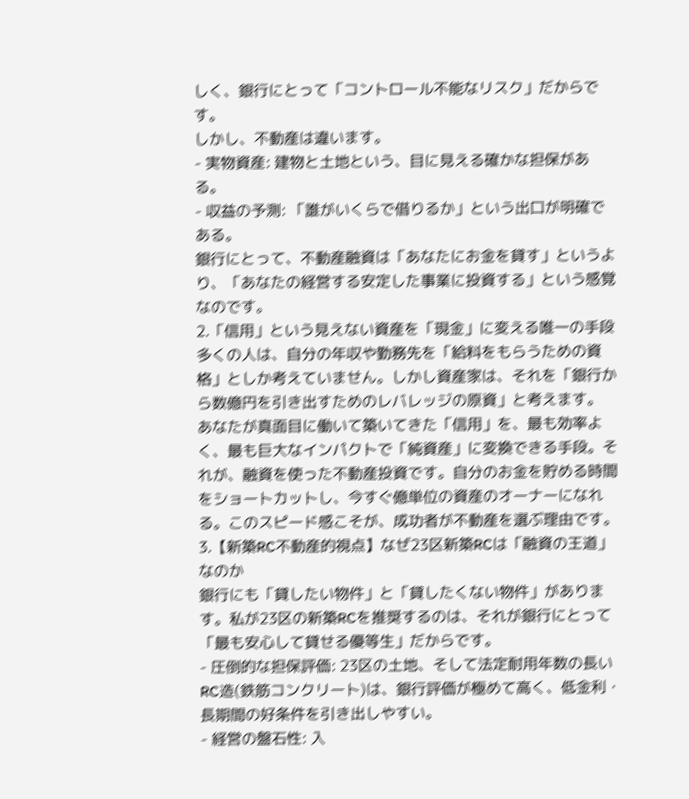しく、銀行にとって「コントロール不能なリスク」だからです。
しかし、不動産は違います。
- 実物資産: 建物と土地という、目に見える確かな担保がある。
- 収益の予測: 「誰がいくらで借りるか」という出口が明確である。
銀行にとって、不動産融資は「あなたにお金を貸す」というより、「あなたの経営する安定した事業に投資する」という感覚なのです。
2.「信用」という見えない資産を「現金」に変える唯一の手段
多くの人は、自分の年収や勤務先を「給料をもらうための資格」としか考えていません。しかし資産家は、それを「銀行から数億円を引き出すためのレバレッジの原資」と考えます。
あなたが真面目に働いて築いてきた「信用」を、最も効率よく、最も巨大なインパクトで「純資産」に変換できる手段。それが、融資を使った不動産投資です。自分のお金を貯める時間をショートカットし、今すぐ億単位の資産のオーナーになれる。このスピード感こそが、成功者が不動産を選ぶ理由です。
3.【新築RC不動産的視点】なぜ23区新築RCは「融資の王道」なのか
銀行にも「貸したい物件」と「貸したくない物件」があります。私が23区の新築RCを推奨するのは、それが銀行にとって「最も安心して貸せる優等生」だからです。
- 圧倒的な担保評価: 23区の土地、そして法定耐用年数の長いRC造(鉄筋コンクリート)は、銀行評価が極めて高く、低金利・長期間の好条件を引き出しやすい。
- 経営の盤石性: 入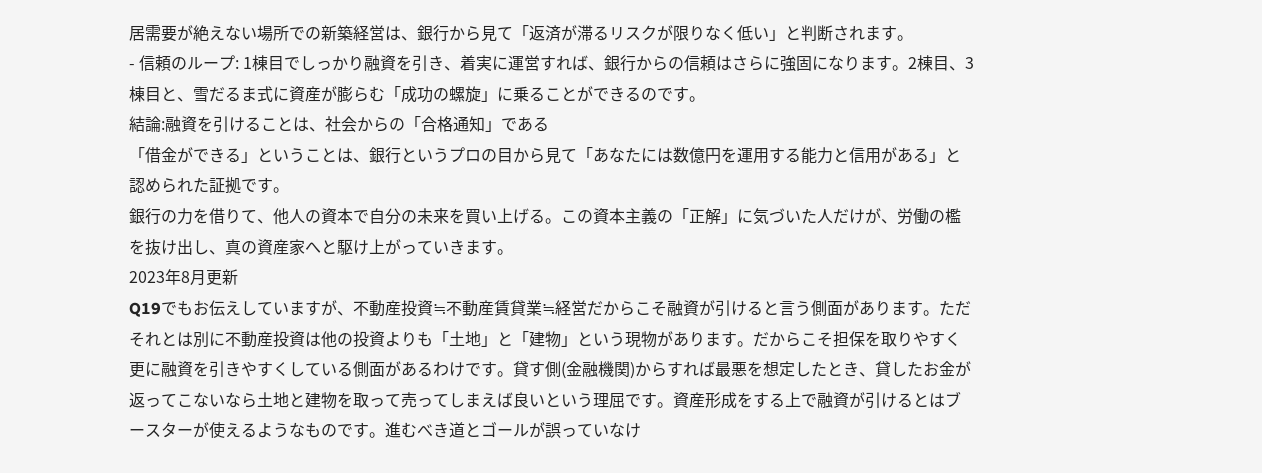居需要が絶えない場所での新築経営は、銀行から見て「返済が滞るリスクが限りなく低い」と判断されます。
- 信頼のループ: 1棟目でしっかり融資を引き、着実に運営すれば、銀行からの信頼はさらに強固になります。2棟目、3棟目と、雪だるま式に資産が膨らむ「成功の螺旋」に乗ることができるのです。
結論:融資を引けることは、社会からの「合格通知」である
「借金ができる」ということは、銀行というプロの目から見て「あなたには数億円を運用する能力と信用がある」と認められた証拠です。
銀行の力を借りて、他人の資本で自分の未来を買い上げる。この資本主義の「正解」に気づいた人だけが、労働の檻を抜け出し、真の資産家へと駆け上がっていきます。
2023年8月更新
Q19でもお伝えしていますが、不動産投資≒不動産賃貸業≒経営だからこそ融資が引けると言う側面があります。ただそれとは別に不動産投資は他の投資よりも「土地」と「建物」という現物があります。だからこそ担保を取りやすく更に融資を引きやすくしている側面があるわけです。貸す側(金融機関)からすれば最悪を想定したとき、貸したお金が返ってこないなら土地と建物を取って売ってしまえば良いという理屈です。資産形成をする上で融資が引けるとはブースターが使えるようなものです。進むべき道とゴールが誤っていなけ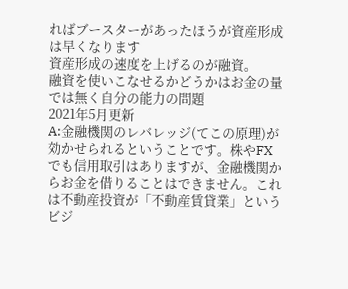ればブースターがあったほうが資産形成は早くなります
資産形成の速度を上げるのが融資。
融資を使いこなせるかどうかはお金の量では無く自分の能力の問題
2021年5月更新
A:金融機関のレバレッジ(てこの原理)が効かせられるということです。株やFXでも信用取引はありますが、金融機関からお金を借りることはできません。これは不動産投資が「不動産賃貸業」というビジ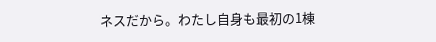ネスだから。わたし自身も最初の1棟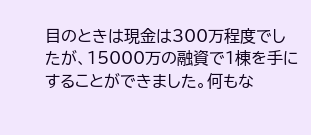目のときは現金は300万程度でしたが、15000万の融資で1棟を手にすることができました。何もな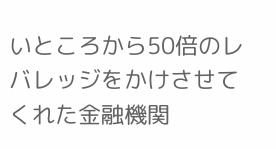いところから50倍のレバレッジをかけさせてくれた金融機関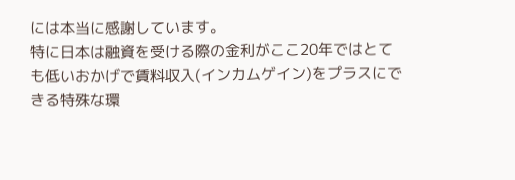には本当に感謝しています。
特に日本は融資を受ける際の金利がここ20年ではとても低いおかげで賃料収入(インカムゲイン)をプラスにできる特殊な環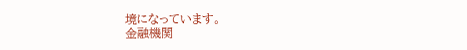境になっています。
金融機関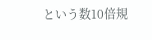という数10倍規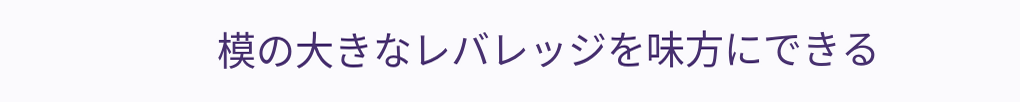模の大きなレバレッジを味方にできる